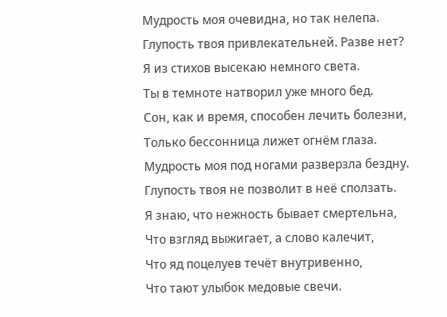Мудрость моя очевидна, но так нелепа.
Глупость твоя привлекательней. Разве нет?
Я из стихов высекаю немного света.
Ты в темноте натворил уже много бед.
Сон, как и время, способен лечить болезни,
Только бессонница лижет огнём глаза.
Мудрость моя под ногами разверзла бездну.
Глупость твоя не позволит в неё сползать.
Я знаю, что нежность бывает смертельна,
Что взгляд выжигает, а слово калечит,
Что яд поцелуев течёт внутривенно,
Что тают улыбок медовые свечи.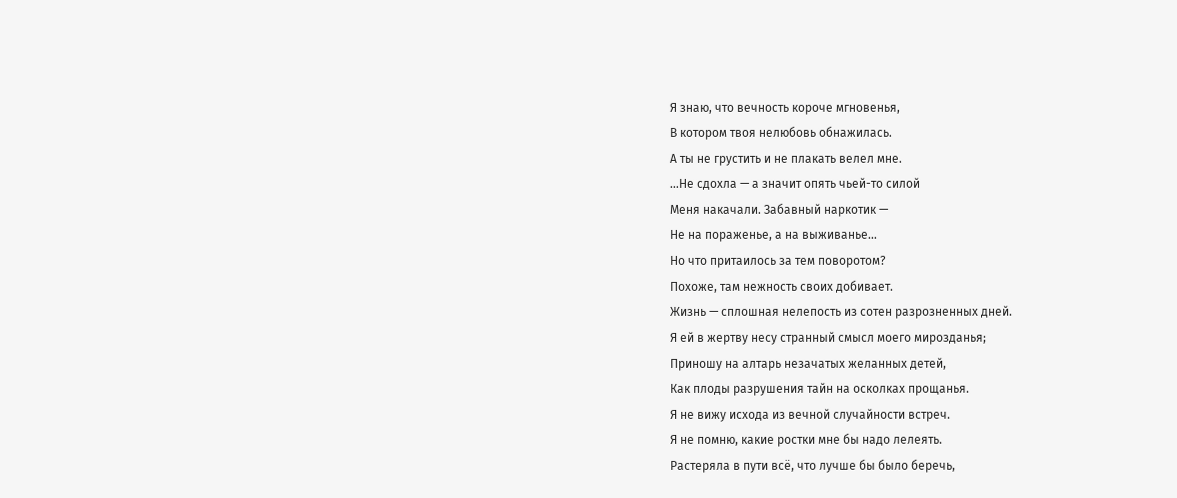Я знаю, что вечность короче мгновенья,
В котором твоя нелюбовь обнажилась.
А ты не грустить и не плакать велел мне.
…Не сдохла — а значит опять чьей-то силой
Меня накачали. Забавный наркотик —
Не на пораженье, а на выживанье…
Но что притаилось за тем поворотом?
Похоже, там нежность своих добивает.
Жизнь — сплошная нелепость из сотен разрозненных дней.
Я ей в жертву несу странный смысл моего мирозданья;
Приношу на алтарь незачатых желанных детей,
Как плоды разрушения тайн на осколках прощанья.
Я не вижу исхода из вечной случайности встреч.
Я не помню, какие ростки мне бы надо лелеять.
Растеряла в пути всё, что лучше бы было беречь,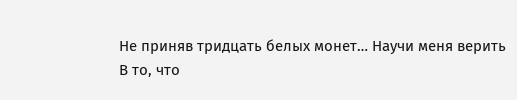Не приняв тридцать белых монет… Научи меня верить
В то, что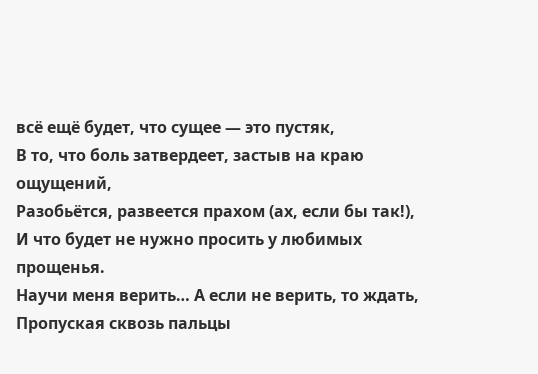всё ещё будет, что сущее — это пустяк,
В то, что боль затвердеет, застыв на краю ощущений,
Разобьётся, развеется прахом (ах, если бы так!),
И что будет не нужно просить у любимых прощенья.
Научи меня верить… А если не верить, то ждать,
Пропуская сквозь пальцы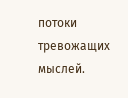потоки тревожащих мыслей.